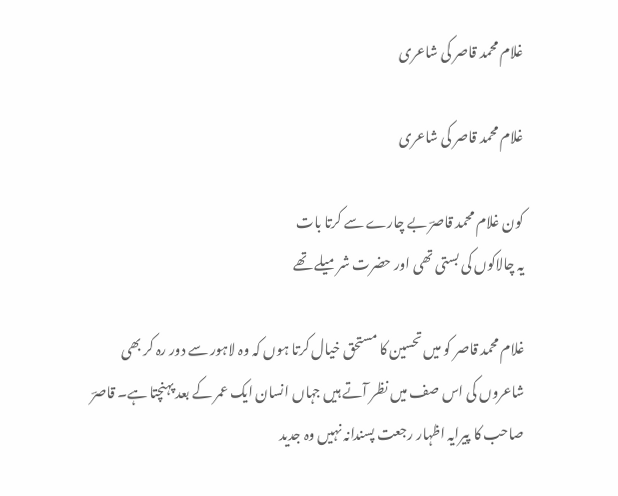غلام محمد قاصر کی شاعری

غلام محمد قاصر کی شاعری

کون غلام محمد قاصرؔ بے چارے سے کرتا بات
یہ چالاکوں کی بستی تھی اور حضرت شرمیلے تھے

غلام محمد قاصر کو میں تحسین کا مستحق خیال کرتا ہوں کہ وہ لاہور سے دور رہ کر بھی شاعروں کی اس صف میں نظر آتے ہیں جہاں انسان ایک عمر کے بعد پہنچتا ہے۔ قاصرؔ صاحب کا پیرایہ اظہار رجعت پسندانہ نہیں وہ جدید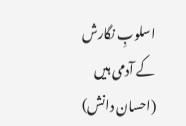اسلوبِ نگارش کے آدمی ہیں (احسان دانش)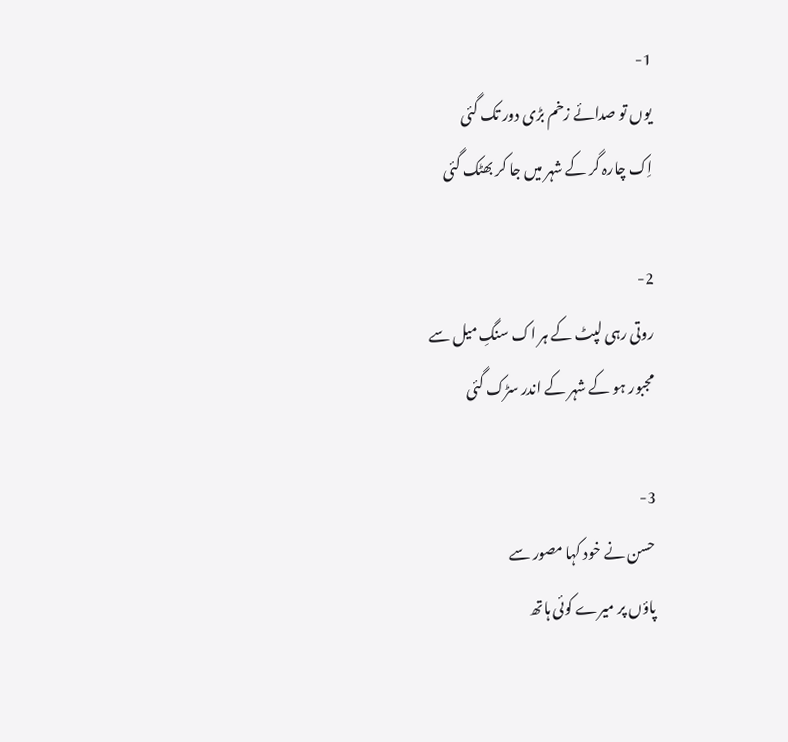1-
یوں تو صدائے زخم بڑی دور تک گئی
اِک چارہ گر کے شہر میں جا کر بھٹک گئی

2-
روتی رہی لپٹ کے ہر اک سنگِ میل سے
مجبور ہو کے شہر کے اندر سڑک گئی

3-
حسن نے خود کہا مصور سے
پاؤں پر میرے کوئی ہاتھ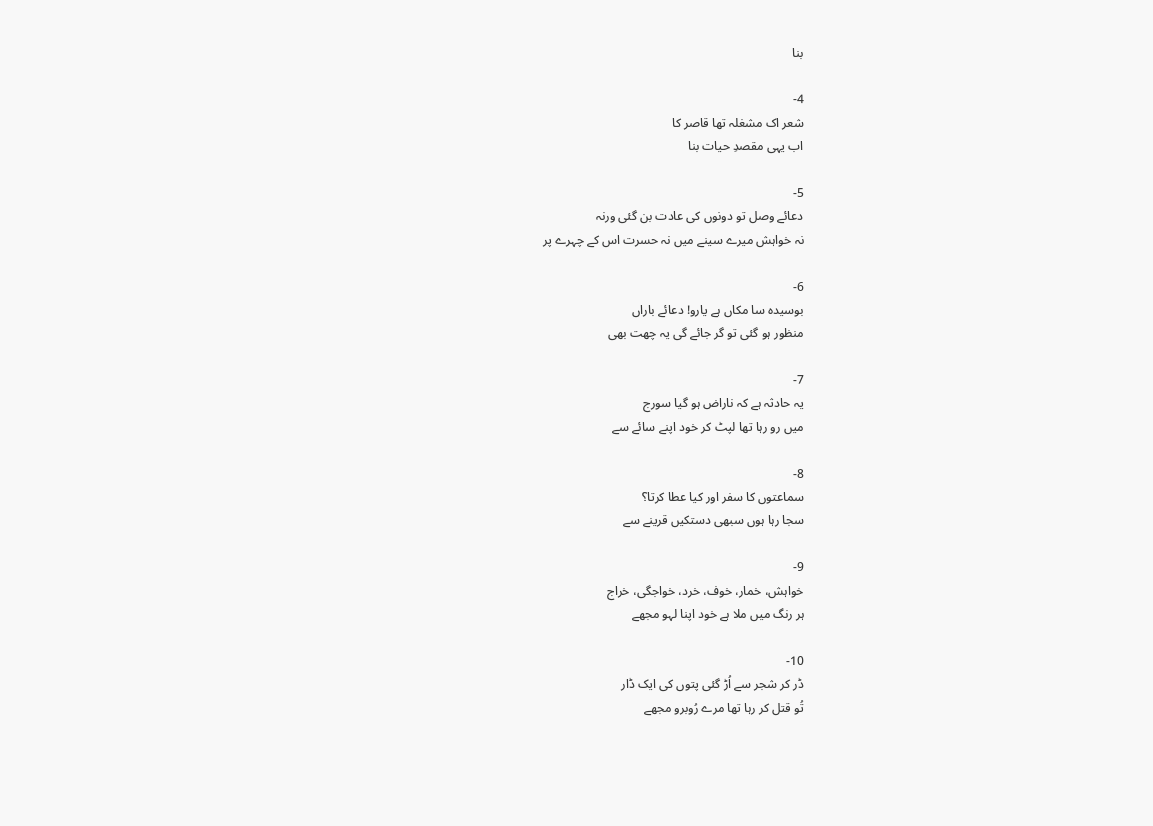بنا

4-
شعر اک مشغلہ تھا قاصر کا
اب یہی مقصدِ حیات بنا

5-
دعائے وصل تو دونوں کی عادت بن گئی ورنہ
نہ خواہش میرے سینے میں نہ حسرت اس کے چہرے پر

6-
بوسیدہ سا مکاں ہے یارو! دعائے باراں
منظور ہو گئی تو گر جائے گی یہ چھت بھی

7-
یہ حادثہ ہے کہ ناراض ہو گیا سورج
میں رو رہا تھا لپٹ کر خود اپنے سائے سے

8-
سماعتوں کا سفر اور کیا عطا کرتا؟
سجا رہا ہوں سبھی دستکیں قرینے سے

9-
خواہش، خمار، خوف، خرد، خواجگی، خراج
ہر رنگ میں ملا ہے خود اپنا لہو مجھے

10-
ڈر کر شجر سے اُڑ گئی پتوں کی ایک ڈار
تُو قتل کر رہا تھا مرے رُوبرو مجھے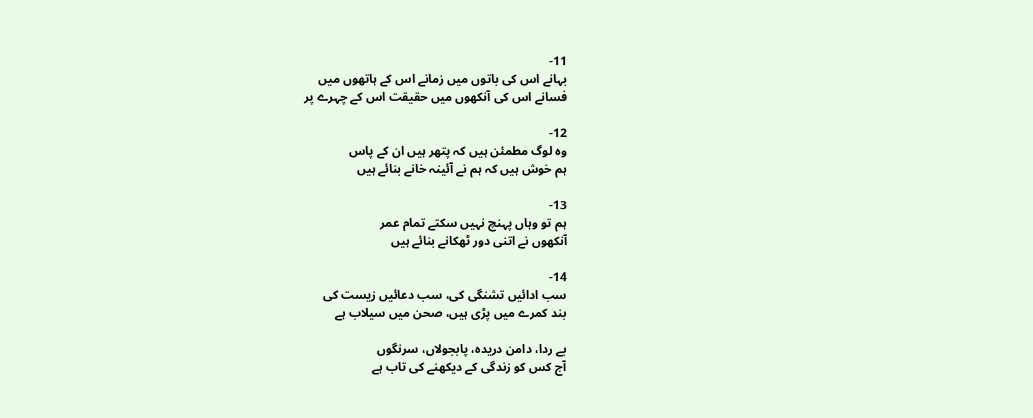11-
بہانے اس کی باتوں میں زمانے اس کے ہاتھوں میں
فسانے اس کی آنکھوں میں حقیقت اس کے چہرے پر

12-
وہ لوگ مطمئن ہیں کہ پتھر ہیں ان کے پاس
ہم خوش ہیں کہ ہم نے آئینہ خانے بنائے ہیں

13-
ہم تو وہاں پہنچ نہیں سکتے تمام عمر
آنکھوں نے اتنی دور ٹھکانے بنائے ہیں

14-
سب ادائیں تشنگی کی، سب دعائیں زیست کی
بند کمرے میں پڑی ہیں، صحن میں سیلاب ہے

بے ردا، دامن دریدہ، پابجولاں، سرنگوں
آج کس کو زندگی کے دیکھنے کی تاب ہے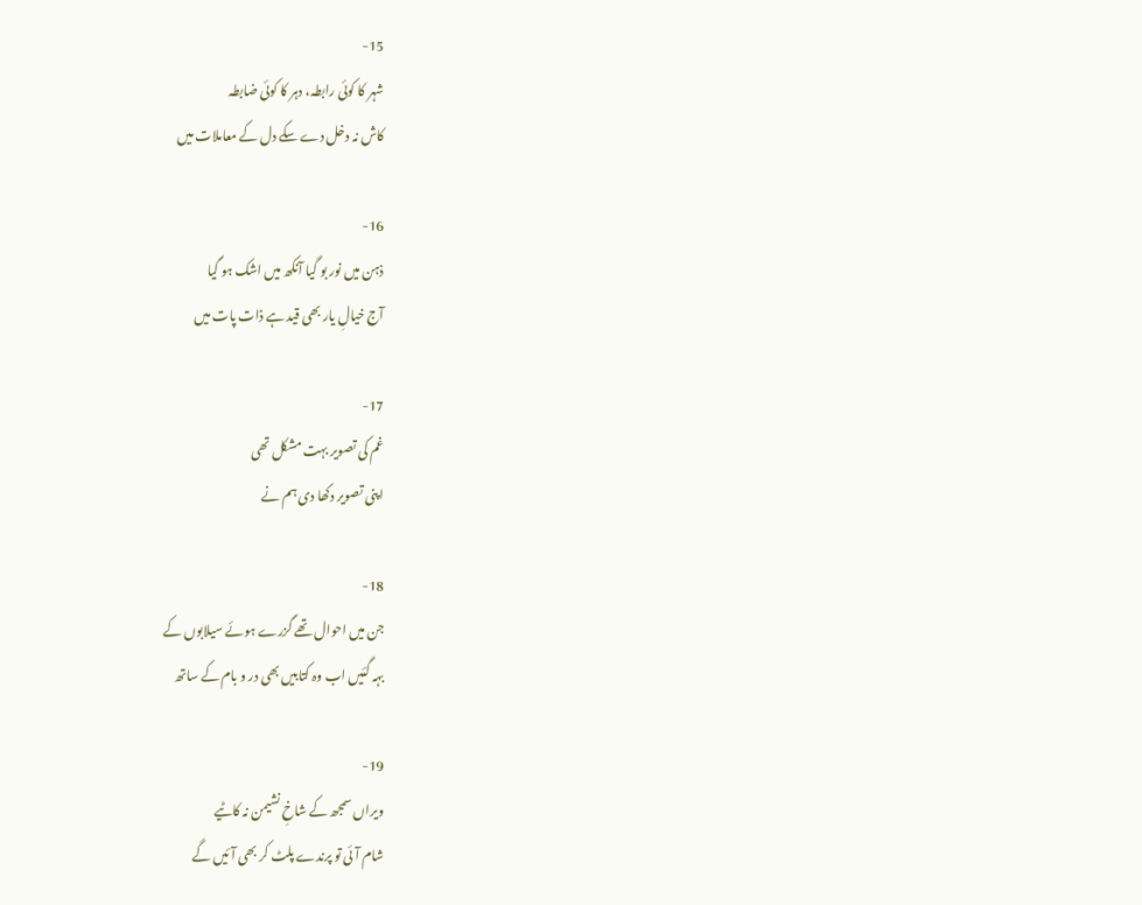15-
شہر کا کوئی رابطہ، دہر کا کوئی ضابطہ
کاش نہ دخل دے سکے دل کے معاملات میں

16-
ذہن میں نور بو گیا آنکھ میں اشک ہو گیا
آج خیالِ یار بھی قید ہے ذات پات میں

17-
غم کی تصویر بہت مشکل تھی
اپنی تصویر دکھا دی ہم نے

18-
جن میں احوال تھے گزرے ہوئے سیلابوں کے
بہہ گئیں اب وہ کتابیں بھی در و بام کے ساتھ

19-
ویراں سمجھ کے شاخِ نشیمن نہ کاٹیے
شام آئی تو پرندے پلٹ کر بھی آئیں گے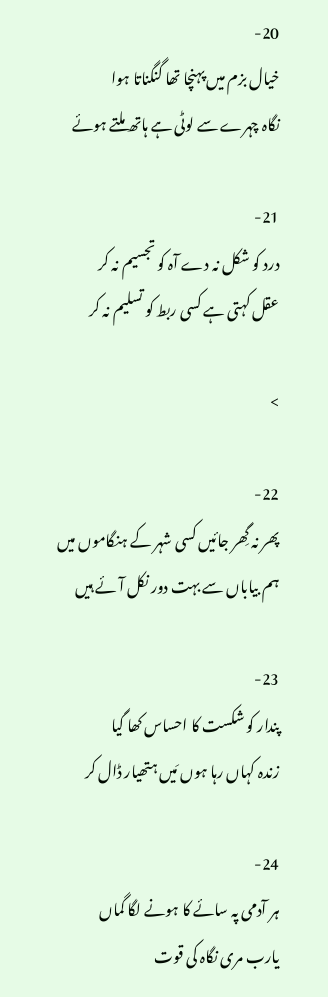20-
خیال بزم میں پہنچا تھا گنگناتا ہوا
نگاہ چہرے سے لوٹی ہے ہاتھ ملتے ہوئے

21-
درد کو شکل نہ دے آہ کو تجسیم نہ کر
عقل کہتی ہے کسی ربط کو تسلیم نہ کر

>

22-
پھر نہ گِھر جائیں کسی شہر کے ہنگاموں میں
ہم بیاباں سے بہت دور نکل آئے ہیں

23-
پندار کو شکست کا احساس کھا گیا
زندہ کہاں رہا ہوں مَیں ہتھیار ڈال کر

24-
ہر آدمی پہ سائے کا ہونے لگا گماں
یارب مری نگاہ کی قوت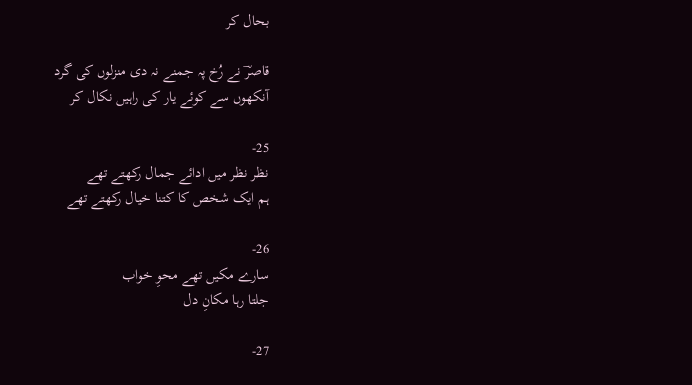بحال کر

قاصرؔ نے رُخ پہ جمنے نہ دی منزلوں کی گرد
آنکھوں سے کوئے یار کی راہیں نکال کر

25-
نظر نظر میں ادائے جمال رکھتے تھے
ہم ایک شخص کا کتنا خیال رکھتے تھے

26-
سارے مکیں تھے محوِ خواب
جلتا رہا مکانِ دل

27-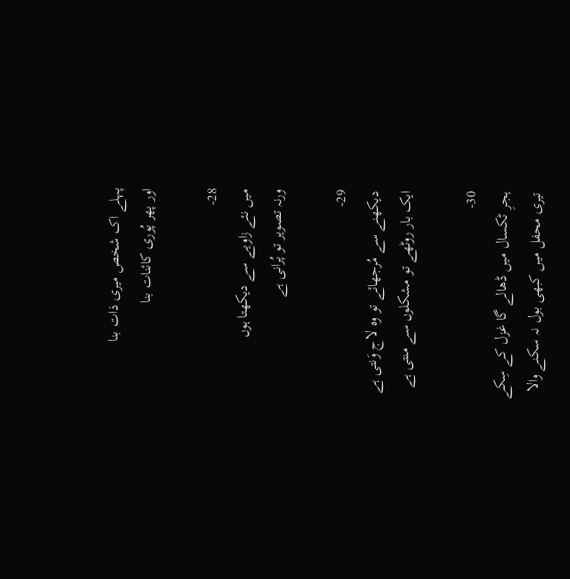پہلے اک شخص میری ذات بنا
اور پھر پُوری کائنات بنا

28-
میں نئے زاویے سے دیکھتا ہوں
ورنہ تصویر تو پُرانی ہے

29-
دیکھنے سے مُرجھائے تو وہ لاج وَنتی ہے
ایک بار روٹھے تو مشکلوں سے منتی ہے

30-
ہجرِ ٹکسال میں ڈھالے گا غزل کے سِکے
تیری محفل میں کبھی بول نہ سکنے والا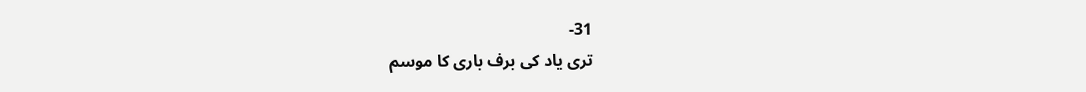31-
تری یاد کی برف باری کا موسم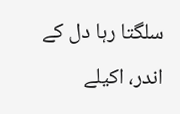سلگتا رہا دل کے اندر، اکیلے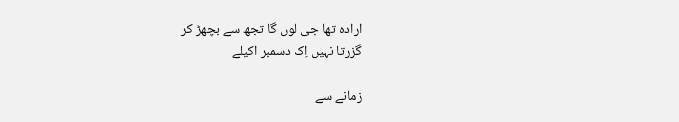ارادہ تھا جی لوں گا تجھ سے بچھڑ کر
گزرتا نہیں اِک دسمبر اکیلے

زمانے سے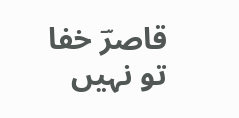قاصرؔ خفا تو نہیں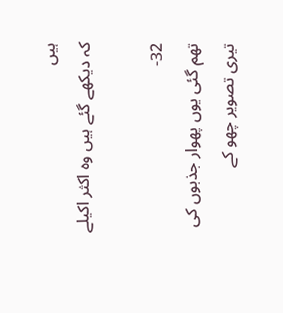ہیں
کہ دیکھے گئے ہیں وہ اکثر اکیلے

32-
تھم گئی یوں پھوار جذبوں کی
تیری تصویر چھو کے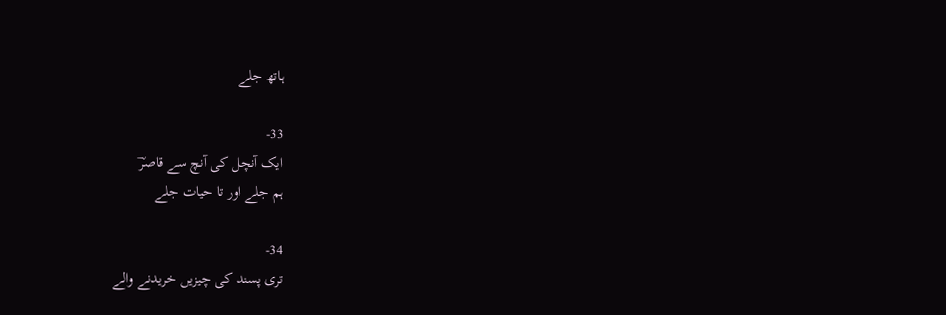ہاتھ جلے

33-
ایک آنچل کی آنچ سے قاصرؔ
ہم جلے اور تا حیات جلے

34-
تری پسند کی چیزیں خریدنے والے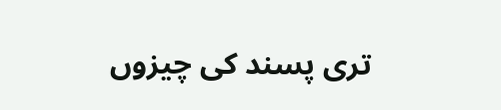تری پسند کی چیزوں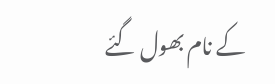کے نام بھول گئے